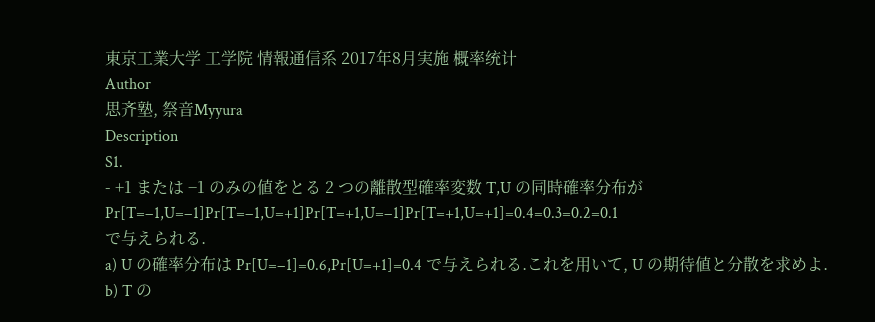東京工業大学 工学院 情報通信系 2017年8月実施 概率统计
Author
思齐塾, 祭音Myyura
Description
S1.
- +1 または −1 のみの値をとる 2 つの離散型確率変数 T,U の同時確率分布が
Pr[T=−1,U=−1]Pr[T=−1,U=+1]Pr[T=+1,U=−1]Pr[T=+1,U=+1]=0.4=0.3=0.2=0.1
で与えられる.
a) U の確率分布は Pr[U=−1]=0.6,Pr[U=+1]=0.4 で与えられる.これを用いて, U の期待値と分散を求めよ.
b) T の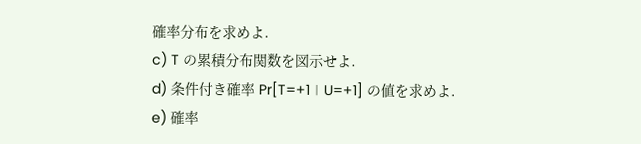確率分布を求めよ.
c) T の累積分布関数を図示せよ.
d) 条件付き確率 Pr[T=+1∣U=+1] の値を求めよ.
e) 確率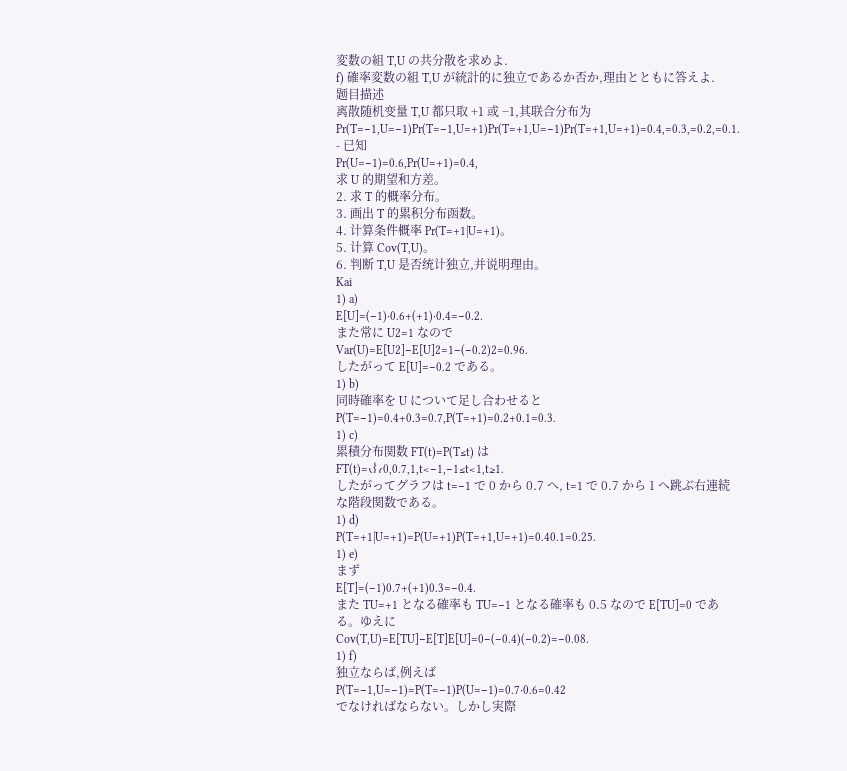変数の組 T,U の共分散を求めよ.
f) 確率変数の組 T,U が統計的に独立であるか否か,理由とともに答えよ.
题目描述
离散随机变量 T,U 都只取 +1 或 −1,其联合分布为
Pr(T=−1,U=−1)Pr(T=−1,U=+1)Pr(T=+1,U=−1)Pr(T=+1,U=+1)=0.4,=0.3,=0.2,=0.1.
- 已知
Pr(U=−1)=0.6,Pr(U=+1)=0.4,
求 U 的期望和方差。
2. 求 T 的概率分布。
3. 画出 T 的累积分布函数。
4. 计算条件概率 Pr(T=+1∣U=+1)。
5. 计算 Cov(T,U)。
6. 判断 T,U 是否统计独立,并说明理由。
Kai
1) a)
E[U]=(−1)⋅0.6+(+1)⋅0.4=−0.2.
また常に U2=1 なので
Var(U)=E[U2]−E[U]2=1−(−0.2)2=0.96.
したがって E[U]=−0.2 である。
1) b)
同時確率を U について足し合わせると
P(T=−1)=0.4+0.3=0.7,P(T=+1)=0.2+0.1=0.3.
1) c)
累積分布関数 FT(t)=P(T≤t) は
FT(t)=⎩⎨⎧0,0.7,1,t<−1,−1≤t<1,t≥1.
したがってグラフは t=−1 で 0 から 0.7 へ, t=1 で 0.7 から 1 へ跳ぶ右連続な階段関数である。
1) d)
P(T=+1∣U=+1)=P(U=+1)P(T=+1,U=+1)=0.40.1=0.25.
1) e)
まず
E[T]=(−1)0.7+(+1)0.3=−0.4.
また TU=+1 となる確率も TU=−1 となる確率も 0.5 なので E[TU]=0 である。ゆえに
Cov(T,U)=E[TU]−E[T]E[U]=0−(−0.4)(−0.2)=−0.08.
1) f)
独立ならば,例えば
P(T=−1,U=−1)=P(T=−1)P(U=−1)=0.7⋅0.6=0.42
でなければならない。しかし実際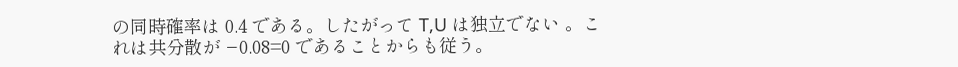の同時確率は 0.4 である。したがって T,U は独立でない 。これは共分散が −0.08=0 であることからも従う。